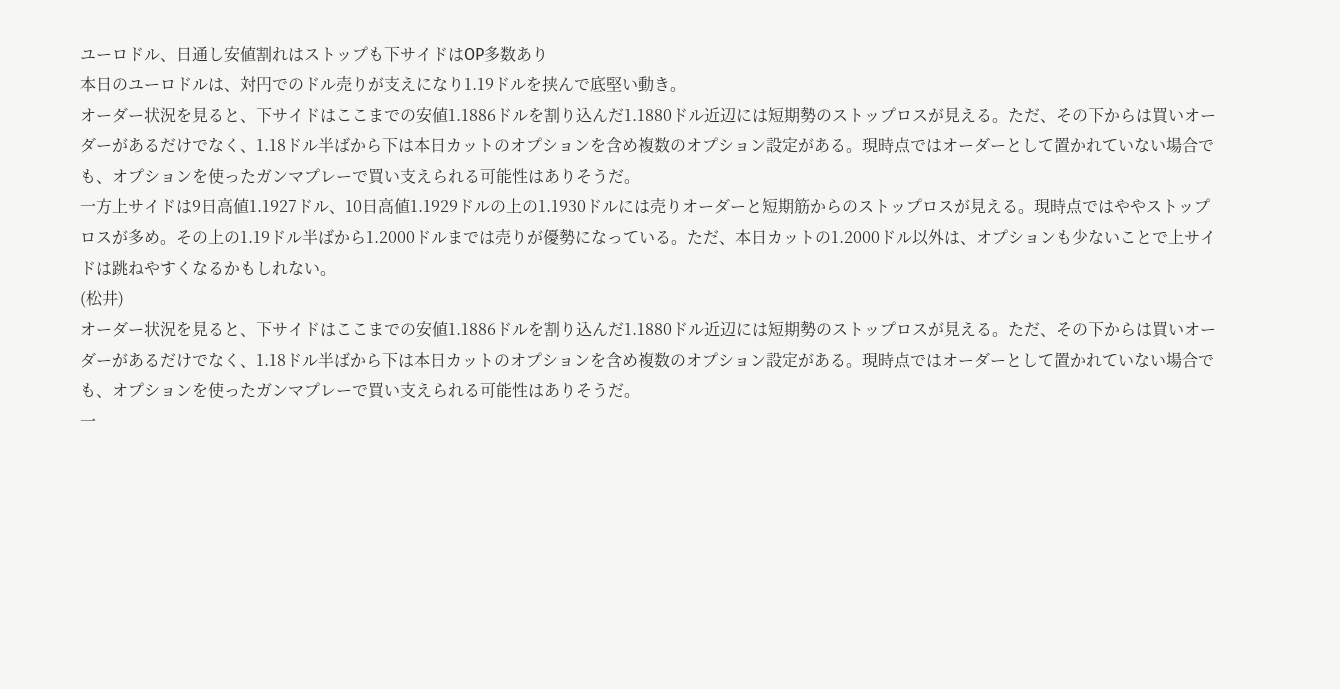ユーロドル、日通し安値割れはストップも下サイドはOP多数あり
本日のユーロドルは、対円でのドル売りが支えになり1.19ドルを挟んで底堅い動き。
オーダー状況を見ると、下サイドはここまでの安値1.1886ドルを割り込んだ1.1880ドル近辺には短期勢のストップロスが見える。ただ、その下からは買いオーダーがあるだけでなく、1.18ドル半ばから下は本日カットのオプションを含め複数のオプション設定がある。現時点ではオーダーとして置かれていない場合でも、オプションを使ったガンマプレーで買い支えられる可能性はありそうだ。
一方上サイドは9日高値1.1927ドル、10日高値1.1929ドルの上の1.1930ドルには売りオーダーと短期筋からのストップロスが見える。現時点ではややストップロスが多め。その上の1.19ドル半ばから1.2000ドルまでは売りが優勢になっている。ただ、本日カットの1.2000ドル以外は、オプションも少ないことで上サイドは跳ねやすくなるかもしれない。
(松井)
オーダー状況を見ると、下サイドはここまでの安値1.1886ドルを割り込んだ1.1880ドル近辺には短期勢のストップロスが見える。ただ、その下からは買いオーダーがあるだけでなく、1.18ドル半ばから下は本日カットのオプションを含め複数のオプション設定がある。現時点ではオーダーとして置かれていない場合でも、オプションを使ったガンマプレーで買い支えられる可能性はありそうだ。
一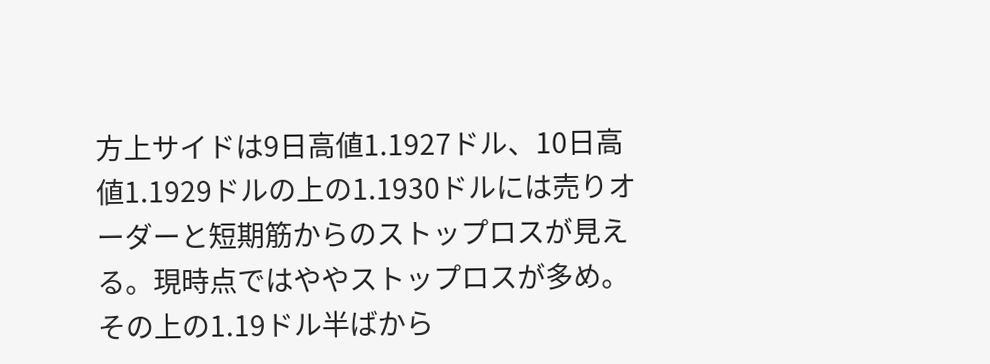方上サイドは9日高値1.1927ドル、10日高値1.1929ドルの上の1.1930ドルには売りオーダーと短期筋からのストップロスが見える。現時点ではややストップロスが多め。その上の1.19ドル半ばから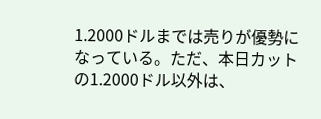1.2000ドルまでは売りが優勢になっている。ただ、本日カットの1.2000ドル以外は、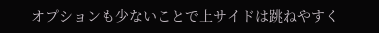オプションも少ないことで上サイドは跳ねやすく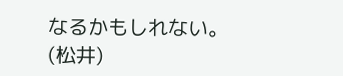なるかもしれない。
(松井)